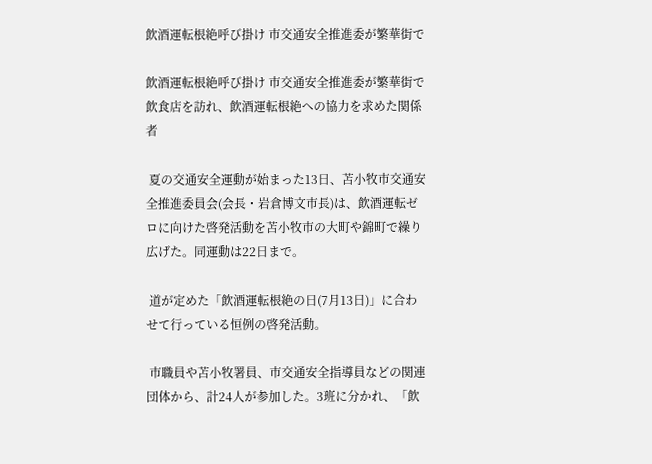飲酒運転根絶呼び掛け 市交通安全推進委が繁華街で

飲酒運転根絶呼び掛け 市交通安全推進委が繁華街で
飲食店を訪れ、飲酒運転根絶への協力を求めた関係者

 夏の交通安全運動が始まった13日、苫小牧市交通安全推進委員会(会長・岩倉博文市長)は、飲酒運転ゼロに向けた啓発活動を苫小牧市の大町や錦町で繰り広げた。同運動は22日まで。

 道が定めた「飲酒運転根絶の日(7月13日)」に合わせて行っている恒例の啓発活動。

 市職員や苫小牧署員、市交通安全指導員などの関連団体から、計24人が参加した。3班に分かれ、「飲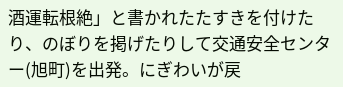酒運転根絶」と書かれたたすきを付けたり、のぼりを掲げたりして交通安全センター(旭町)を出発。にぎわいが戻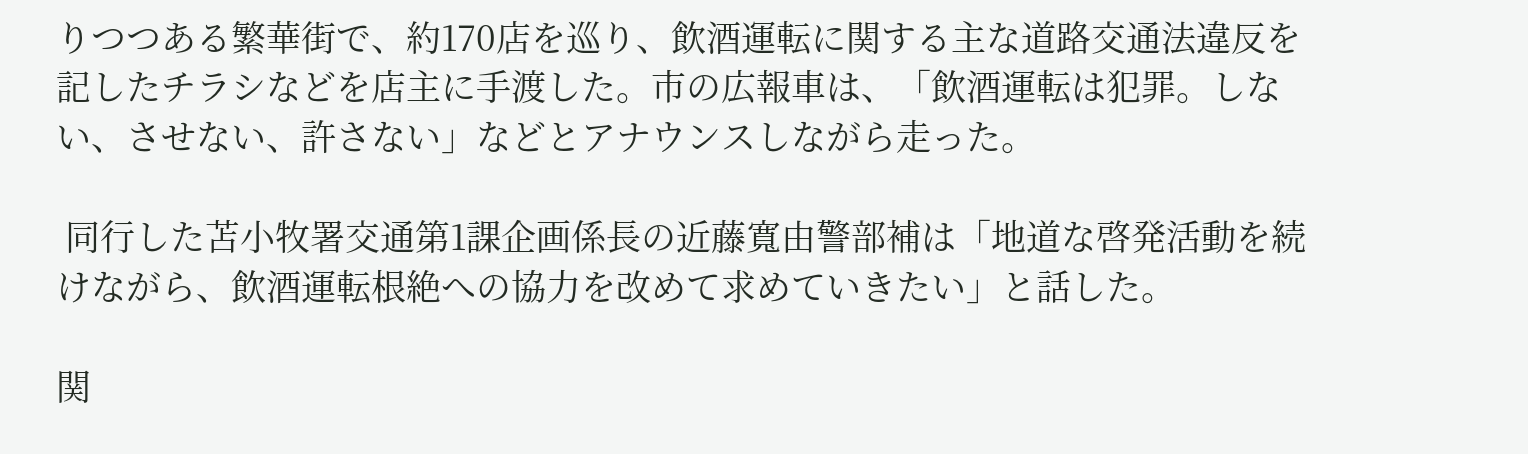りつつある繁華街で、約170店を巡り、飲酒運転に関する主な道路交通法違反を記したチラシなどを店主に手渡した。市の広報車は、「飲酒運転は犯罪。しない、させない、許さない」などとアナウンスしながら走った。

 同行した苫小牧署交通第1課企画係長の近藤寬由警部補は「地道な啓発活動を続けながら、飲酒運転根絶への協力を改めて求めていきたい」と話した。

関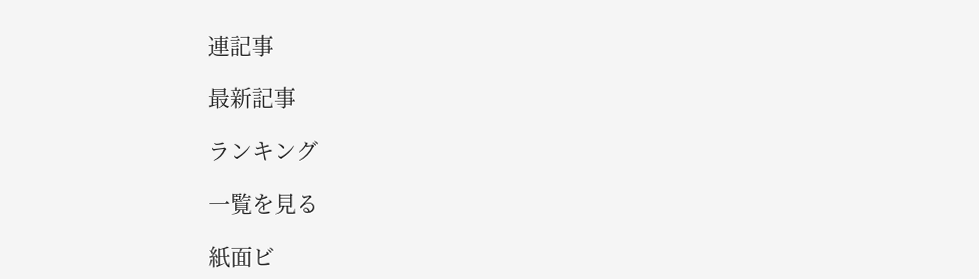連記事

最新記事

ランキング

一覧を見る

紙面ビ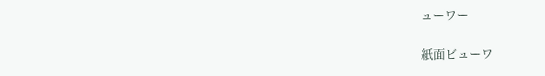ューワー

紙面ビューワ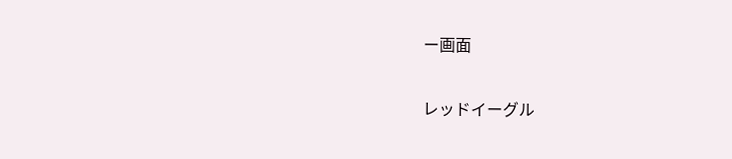ー画面

レッドイーグル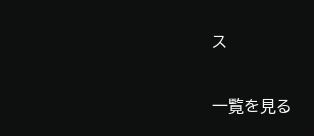ス

一覧を見る